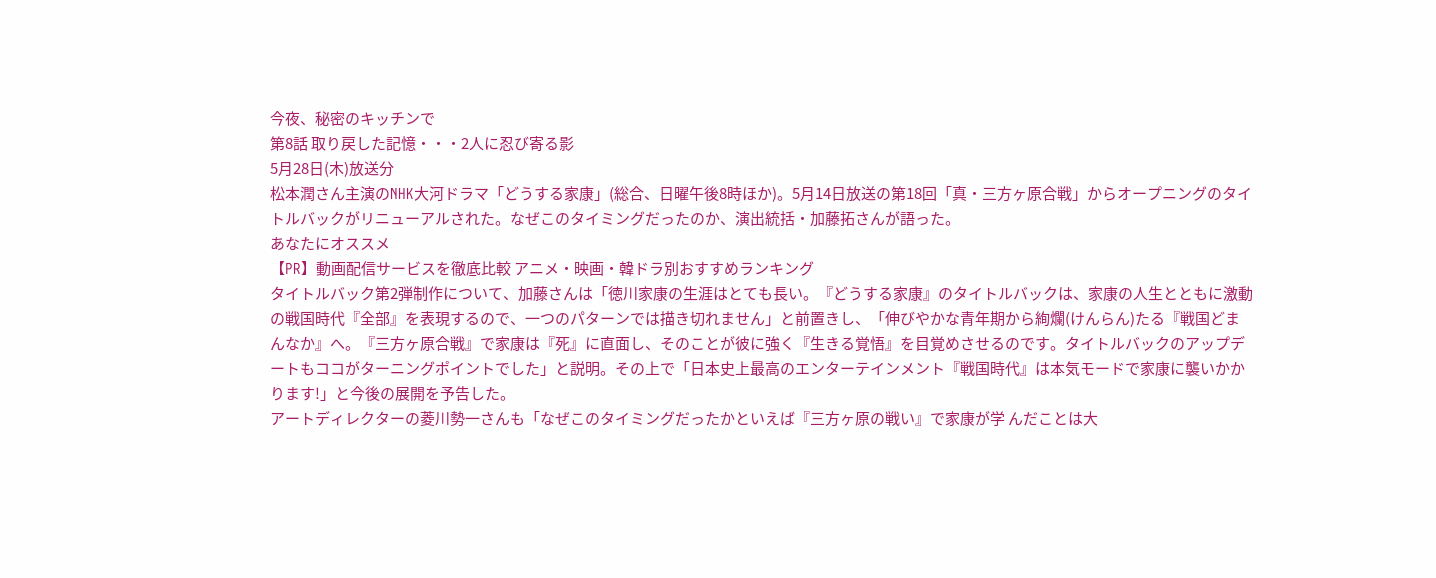今夜、秘密のキッチンで
第8話 取り戻した記憶・・・2人に忍び寄る影
5月28日(木)放送分
松本潤さん主演のNHK大河ドラマ「どうする家康」(総合、日曜午後8時ほか)。5月14日放送の第18回「真・三方ヶ原合戦」からオープニングのタイトルバックがリニューアルされた。なぜこのタイミングだったのか、演出統括・加藤拓さんが語った。
あなたにオススメ
【PR】動画配信サービスを徹底比較 アニメ・映画・韓ドラ別おすすめランキング
タイトルバック第2弾制作について、加藤さんは「徳川家康の生涯はとても長い。『どうする家康』のタイトルバックは、家康の人生とともに激動の戦国時代『全部』を表現するので、一つのパターンでは描き切れません」と前置きし、「伸びやかな青年期から絢爛(けんらん)たる『戦国どまんなか』へ。『三方ヶ原合戦』で家康は『死』に直面し、そのことが彼に強く『生きる覚悟』を目覚めさせるのです。タイトルバックのアップデートもココがターニングポイントでした」と説明。その上で「日本史上最高のエンターテインメント『戦国時代』は本気モードで家康に襲いかかります!」と今後の展開を予告した。
アートディレクターの菱川勢一さんも「なぜこのタイミングだったかといえば『三方ヶ原の戦い』で家康が学 んだことは大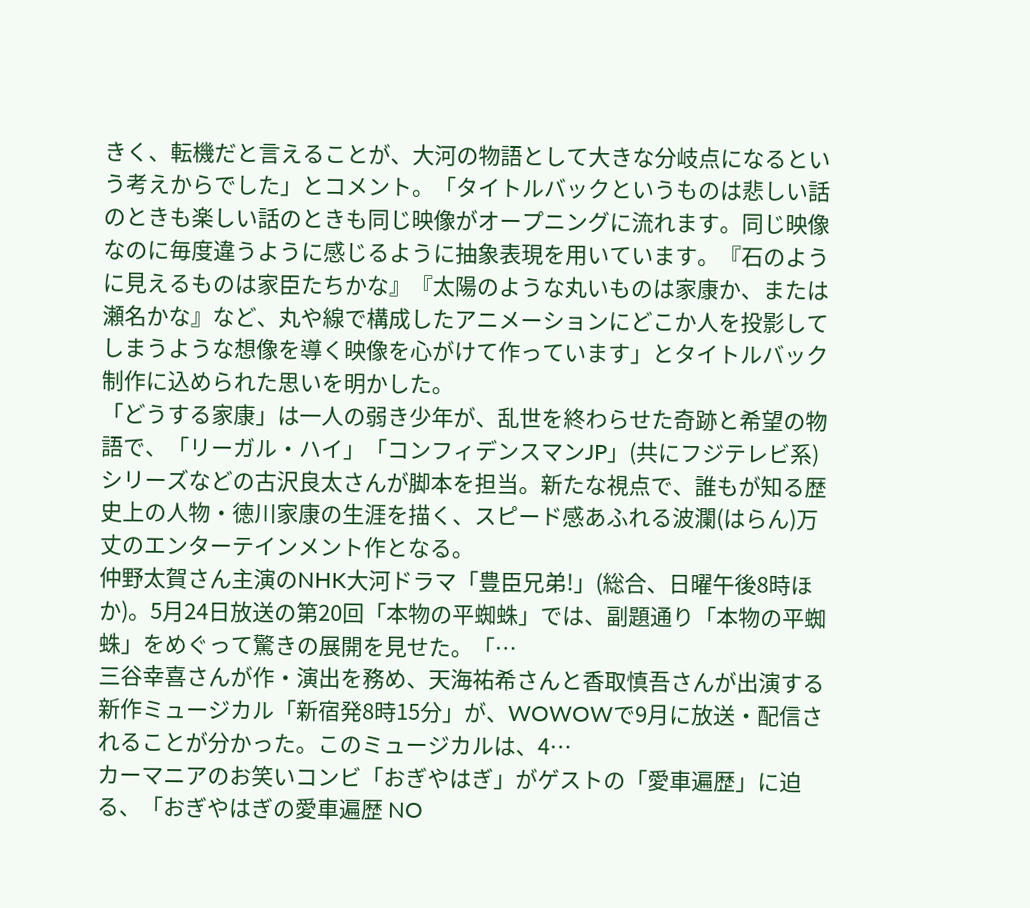きく、転機だと言えることが、大河の物語として大きな分岐点になるという考えからでした」とコメント。「タイトルバックというものは悲しい話のときも楽しい話のときも同じ映像がオープニングに流れます。同じ映像なのに毎度違うように感じるように抽象表現を用いています。『石のように見えるものは家臣たちかな』『太陽のような丸いものは家康か、または瀬名かな』など、丸や線で構成したアニメーションにどこか人を投影してしまうような想像を導く映像を心がけて作っています」とタイトルバック制作に込められた思いを明かした。
「どうする家康」は一人の弱き少年が、乱世を終わらせた奇跡と希望の物語で、「リーガル・ハイ」「コンフィデンスマンJP」(共にフジテレビ系)シリーズなどの古沢良太さんが脚本を担当。新たな視点で、誰もが知る歴史上の人物・徳川家康の生涯を描く、スピード感あふれる波瀾(はらん)万丈のエンターテインメント作となる。
仲野太賀さん主演のNHK大河ドラマ「豊臣兄弟!」(総合、日曜午後8時ほか)。5月24日放送の第20回「本物の平蜘蛛」では、副題通り「本物の平蜘蛛」をめぐって驚きの展開を見せた。「…
三谷幸喜さんが作・演出を務め、天海祐希さんと香取慎吾さんが出演する新作ミュージカル「新宿発8時15分」が、WOWOWで9月に放送・配信されることが分かった。このミュージカルは、4…
カーマニアのお笑いコンビ「おぎやはぎ」がゲストの「愛車遍歴」に迫る、「おぎやはぎの愛車遍歴 NO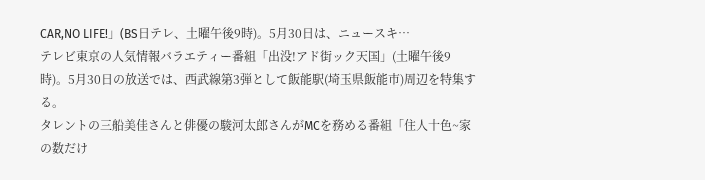CAR,NO LIFE!」(BS日テレ、土曜午後9時)。5月30日は、ニュースキ…
テレビ東京の人気情報バラエティー番組「出没!アド街ック天国」(土曜午後9時)。5月30日の放送では、西武線第3弾として飯能駅(埼玉県飯能市)周辺を特集する。
タレントの三船美佳さんと俳優の駿河太郎さんがMCを務める番組「住人十色~家の数だけ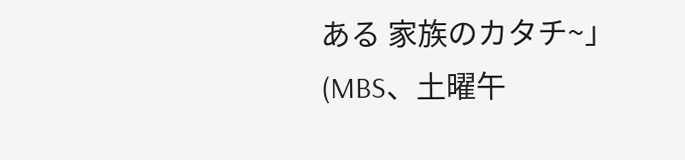ある 家族のカタチ~」(MBS、土曜午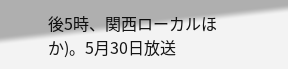後5時、関西ローカルほか)。5月30日放送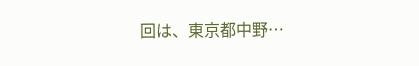回は、東京都中野…